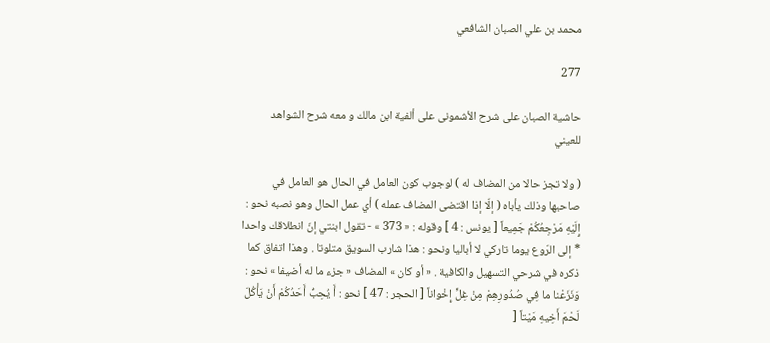محمد بن علي الصبان الشافعي

277

حاشية الصبان على شرح الأشمونى على ألفية ابن مالك و معه شرح الشواهد للعيني

( ولا تجز حالا من المضاف له ) لوجوب كون العامل في الحال هو العامل في صاحبها وذلك يأباه ( إلّا إذا اقتضى المضاف عمله ) أي عمل الحال وهو نصبه نحو : إِلَيْهِ مَرْجِعُكُمْ جَمِيعاً [ يونس : 4 ] وقوله : « 373 » - تقول ابنتي إنّ انطلاقك واحدا * إلى الرّوع يوما تاركي لا أباليا ونحو : هذا شارب السويق متلوتا . وهذا اتفاق كما ذكره في شرحي التسهيل والكافية . « أو كان » المضاف « جزء ما له أضيفا » نحو : وَنَزَعْنا ما فِي صُدُورِهِمْ مِنْ غِلٍّ إِخْواناً [ الحجر : 47 ] نحو : أَ يُحِبُّ أَحَدُكُمْ أَنْ يَأْكُلَ لَحْمَ أَخِيهِ مَيْتاً [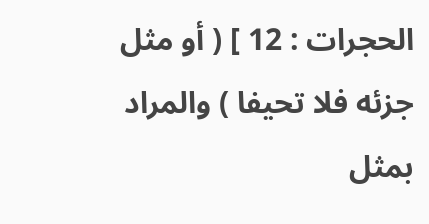الحجرات : 12 ] ( أو مثل جزئه فلا تحيفا ) والمراد بمثل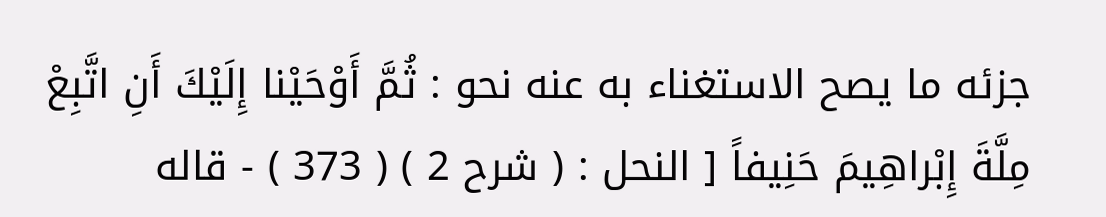جزئه ما يصح الاستغناء به عنه نحو : ثُمَّ أَوْحَيْنا إِلَيْكَ أَنِ اتَّبِعْ مِلَّةَ إِبْراهِيمَ حَنِيفاً [ النحل : ( شرح 2 ) ( 373 ) - قاله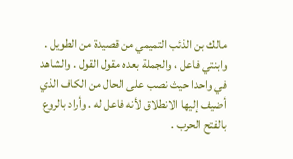مالك بن الذئب التميمي من قصيدة من الطويل . وابنتي فاعل ، والجملة بعده مقول القول . والشاهد في واحدا حيث نصب على الحال من الكاف الذي أضيف إليها الانطلاق لأنه فاعل له . وأراد بالروع بالفتح الحرب .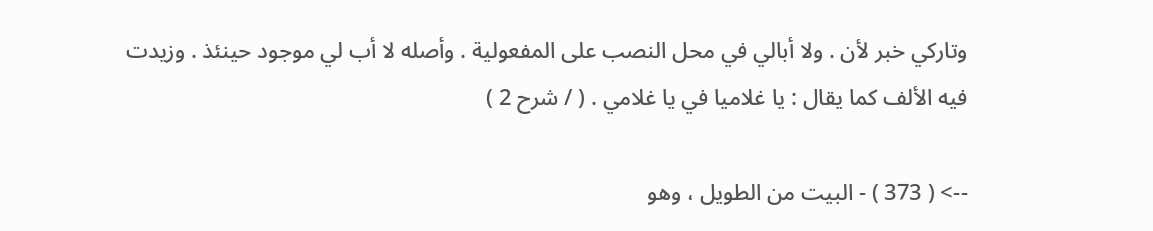وتاركي خبر لأن . ولا أبالي في محل النصب على المفعولية . وأصله لا أب لي موجود حينئذ . وزيدت فيه الألف كما يقال : يا غلاميا في يا غلامي . ( / شرح 2 )

--> ( 373 ) - البيت من الطويل ، وهو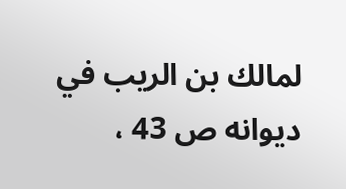لمالك بن الريب في ديوانه ص 43 ،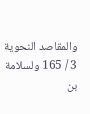والمقاصد النحوية 3 / 165 ولسلامة بن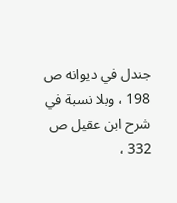جندل في ديوانه ص 198 ، وبلا نسبة في شرح ابن عقيل ص 332 ،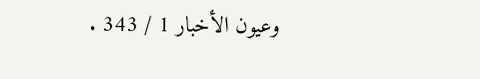وعيون الأخبار 1 / 343 .